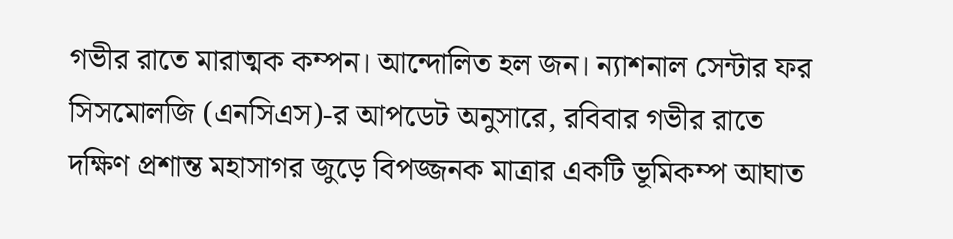গভীর রাতে মারাত্মক কম্পন। আন্দোলিত হল জন। ন্যাশনাল সেন্টার ফর সিসমোলজি (এনসিএস)-র আপডেট অনুসারে, রবিবার গভীর রাতে দক্ষিণ প্রশান্ত মহাসাগর জুড়ে বিপজ্জনক মাত্রার একটি ভূমিকম্প আঘাত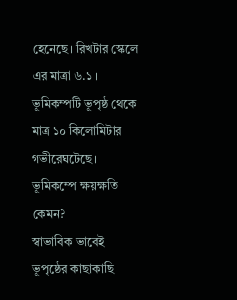হেনেছে। রিখটার স্কেলে এর মাত্রা ৬.১ । ভূমিকম্পটি ভূপৃষ্ঠ থেকে মাত্র ১০ কিলোমিটার গভীরেঘটেছে।
ভূমিকম্পে ক্ষয়ক্ষতি কেমন?
স্বাভাবিক ভাবেই ভূপৃষ্ঠের কাছাকাছি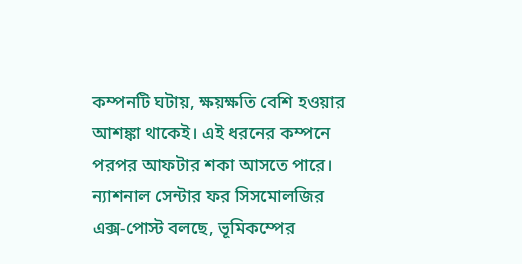কম্পনটি ঘটায়, ক্ষয়ক্ষতি বেশি হওয়ার আশঙ্কা থাকেই। এই ধরনের কম্পনে পরপর আফটার শকা আসতে পারে। ন্যাশনাল সেন্টার ফর সিসমোলজির এক্স-পোস্ট বলছে, ভূমিকম্পের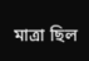মাত্রা ছিল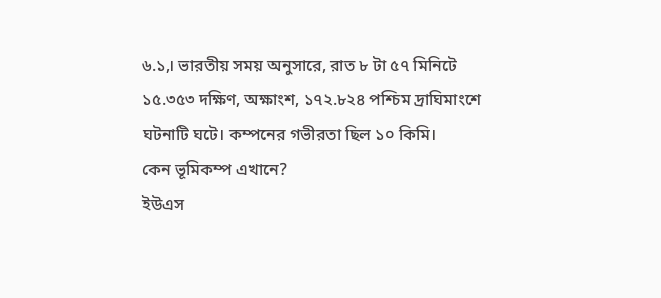৬.১,। ভারতীয় সময় অনুসারে, রাত ৮ টা ৫৭ মিনিটে ১৫.৩৫৩ দক্ষিণ, অক্ষাংশ, ১৭২.৮২৪ পশ্চিম দ্রাঘিমাংশে ঘটনাটি ঘটে। কম্পনের গভীরতা ছিল ১০ কিমি।
কেন ভূমিকম্প এখানে?
ইউএস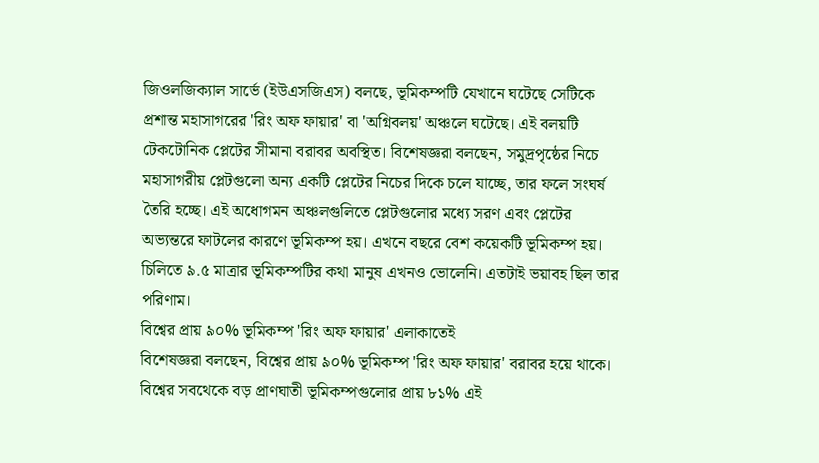জিওলজিক্যাল সার্ভে (ইউএসজিএস) বলছে, ভূমিকম্পটি যেখানে ঘটেছে সেটিকে প্রশান্ত মহাসাগরের 'রিং অফ ফায়ার' বা 'অগ্নিবলয়' অঞ্চলে ঘটেছে। এই বলয়টি টেকটোনিক প্লেটের সীমানা বরাবর অবস্থিত। বিশেষজ্ঞরা বলছেন, সমুদ্রপৃষ্ঠের নিচে মহাসাগরীয় প্লেটগুলো অন্য একটি প্লেটের নিচের দিকে চলে যাচ্ছে, তার ফলে সংঘর্ষ তৈরি হচ্ছে। এই অধোগমন অঞ্চলগুলিতে প্লেটগুলোর মধ্যে সরণ এবং প্লেটের অভ্যন্তরে ফাটলের কারণে ভূমিকম্প হয়। এখনে বছরে বেশ কয়েকটি ভূমিকম্প হয়। চিলিতে ৯.৫ মাত্রার ভূমিকম্পটির কথা মানুষ এখনও ভোলেনি। এতটাই ভয়াবহ ছিল তার পরিণাম।
বিশ্বের প্রায় ৯০% ভূমিকম্প 'রিং অফ ফায়ার' এলাকাতেই
বিশেষজ্ঞরা বলছেন, বিশ্বের প্রায় ৯০% ভূমিকম্প 'রিং অফ ফায়ার' বরাবর হয়ে থাকে। বিশ্বের সবথেকে বড় প্রাণঘাতী ভূমিকম্পগুলোর প্রায় ৮১% এই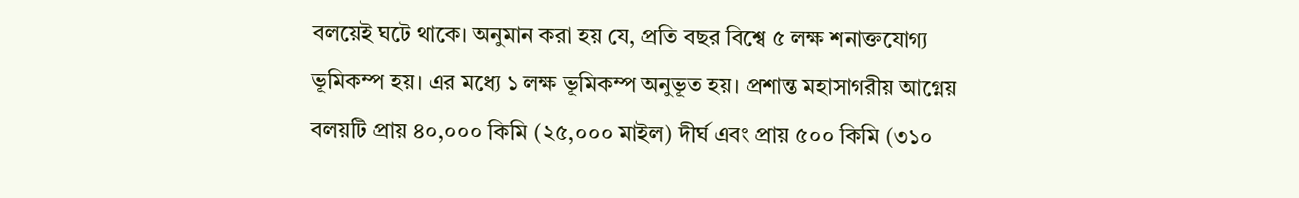বলয়েই ঘটে থাকে। অনুমান করা হয় যে, প্রতি বছর বিশ্বে ৫ লক্ষ শনাক্তযোগ্য ভূমিকম্প হয়। এর মধ্যে ১ লক্ষ ভূমিকম্প অনুভূত হয়। প্রশান্ত মহাসাগরীয় আগ্নেয় বলয়টি প্রায় ৪০,০০০ কিমি (২৫,০০০ মাইল) দীর্ঘ এবং প্রায় ৫০০ কিমি (৩১০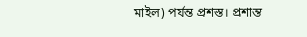মাইল) পর্যন্ত প্রশস্ত। প্রশান্ত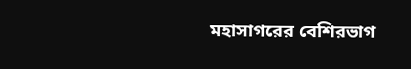মহাসাগরের বেশিরভাগ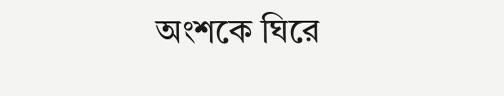অংশকে ঘিরে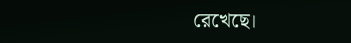রেখেছে।